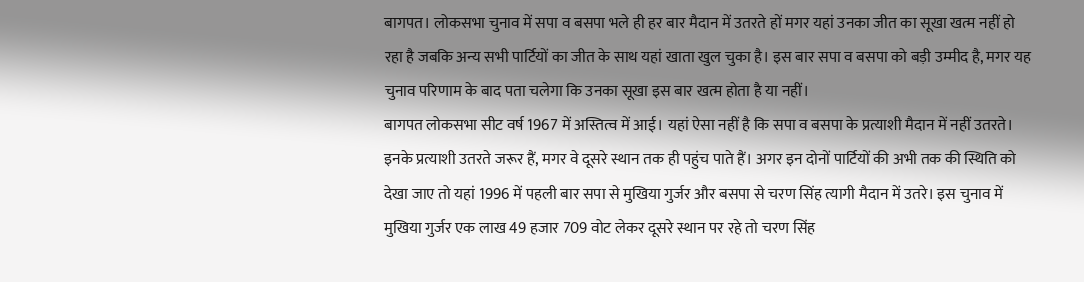बागपत। लोकसभा चुनाव में सपा व बसपा भले ही हर बार मैदान में उतरते हों मगर यहां उनका जीत का सूखा खत्म नहीं हो रहा है जबकि अन्य सभी पार्टियों का जीत के साथ यहां खाता खुल चुका है। इस बार सपा व बसपा को बड़ी उम्मीद है, मगर यह चुनाव परिणाम के बाद पता चलेगा कि उनका सूखा इस बार खत्म होता है या नहीं।
बागपत लोकसभा सीट वर्ष 1967 में अस्तित्व में आई। यहां ऐसा नहीं है कि सपा व बसपा के प्रत्याशी मैदान में नहीं उतरते। इनके प्रत्याशी उतरते जरूर हैं, मगर वे दूसरे स्थान तक ही पहुंच पाते हैं। अगर इन दोनों पार्टियों की अभी तक की स्थिति को देखा जाए तो यहां 1996 में पहली बार सपा से मुखिया गुर्जर और बसपा से चरण सिंह त्यागी मैदान में उतरे। इस चुनाव में मुखिया गुर्जर एक लाख 49 हजार 709 वोट लेकर दूसरे स्थान पर रहे तो चरण सिंह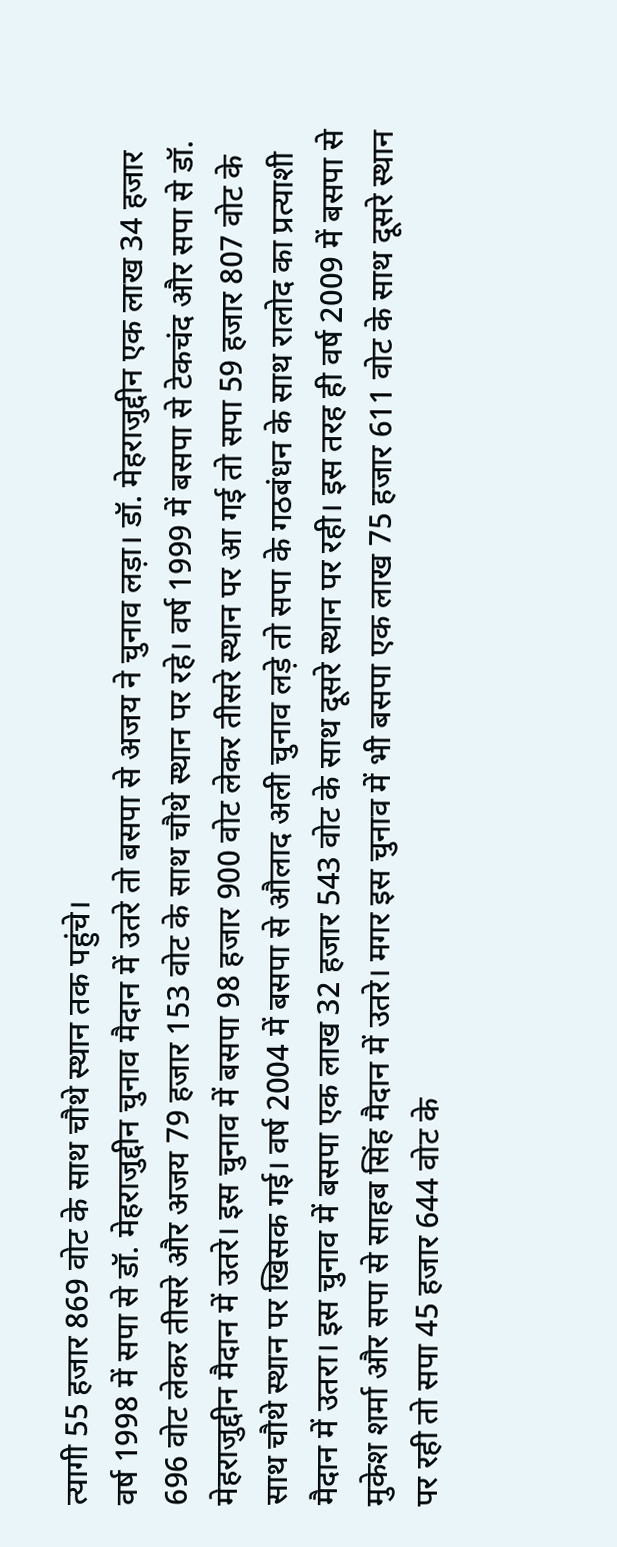त्यागी 55 हजार 869 वोट के साथ चौथे स्थान तक पहुंचे।
वर्ष 1998 में सपा से डॉ. मेहराजुद्दीन चुनाव मैदान में उतरे तो बसपा से अजय ने चुनाव लड़ा। डॉ. मेहराजुद्दीन एक लाख 34 हजार 696 वोट लेकर तीसरे और अजय 79 हजार 153 वोट के साथ चौथे स्थान पर रहे। वर्ष 1999 में बसपा से टेकचंद और सपा से डॉ. मेहराजुद्दीन मैदान में उतरे। इस चुनाव में बसपा 98 हजार 900 वोट लेकर तीसरे स्थान पर आ गई तो सपा 59 हजार 807 वोट के साथ चौथे स्थान पर खिसक गई। वर्ष 2004 में बसपा से औलाद अली चुनाव लड़े तो सपा के गठबंधन के साथ रालोद का प्रत्याशी मैदान में उतरा। इस चुनाव में बसपा एक लाख 32 हजार 543 वोट के साथ दूसरे स्थान पर रही। इस तरह ही वर्ष 2009 में बसपा से मुकेश शर्मा और सपा से साहब सिंह मैदान में उतरे। मगर इस चुनाव में भी बसपा एक लाख 75 हजार 611 वोट के साथ दूसरे स्थान पर रही तो सपा 45 हजार 644 वोट के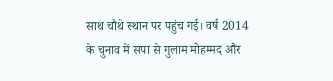साथ चौथे स्थान पर पहुंच गई। वर्ष 2014 के चुनाव में सपा से गुलाम मोहम्मद और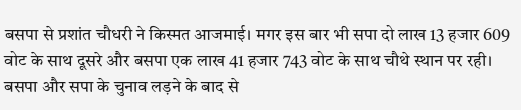बसपा से प्रशांत चौधरी ने किस्मत आजमाई। मगर इस बार भी सपा दो लाख 13 हजार 609 वोट के साथ दूसरे और बसपा एक लाख 41 हजार 743 वोट के साथ चौथे स्थान पर रही।
बसपा और सपा के चुनाव लड़ने के बाद से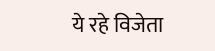ये रहे विजेता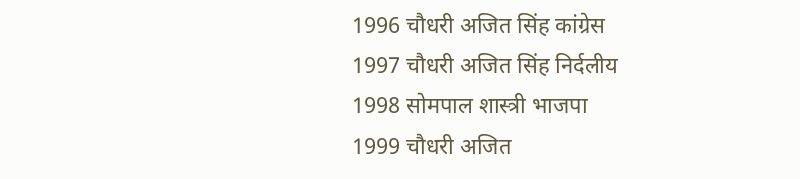1996 चौधरी अजित सिंह कांग्रेस
1997 चौधरी अजित सिंह निर्दलीय
1998 सोमपाल शास्त्री भाजपा
1999 चौधरी अजित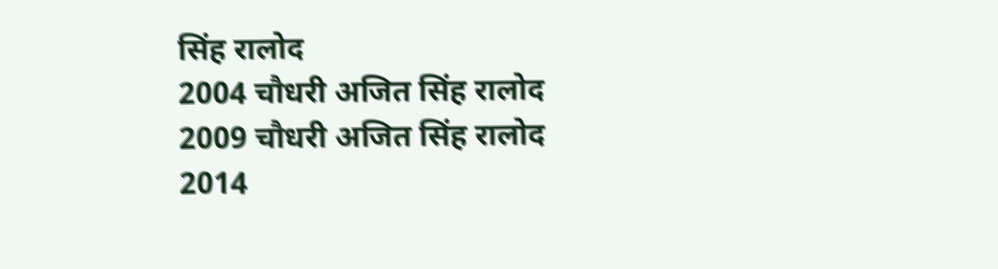सिंह रालोद
2004 चौधरी अजित सिंह रालोद
2009 चौधरी अजित सिंह रालोद
2014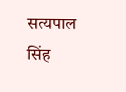सत्यपाल सिंह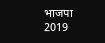भाजपा
2019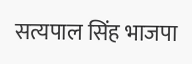सत्यपाल सिंह भाजपा